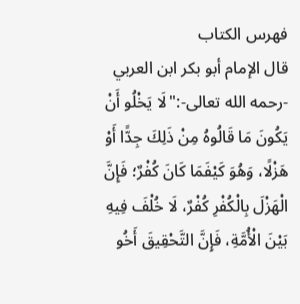فهرس الكتاب
قال الإمام أبو بكر ابن العربي -رحمه الله تعالى-:"لَا يَخْلُو أَنْ يَكُونَ مَا قَالُوهُ مِنْ ذَلِكَ جِدًّا أَوْ هَزْلًا، وَهُوَ كَيْفَمَا كَانَ كُفْرٌ؛ فَإِنَّ الْهَزْلَ بِالْكُفْرِ كُفْرٌ، لَا خُلْفَ فِيهِ بَيْنَ الْأُمَّةِ، فَإِنَّ التَّحْقِيقَ أَخُو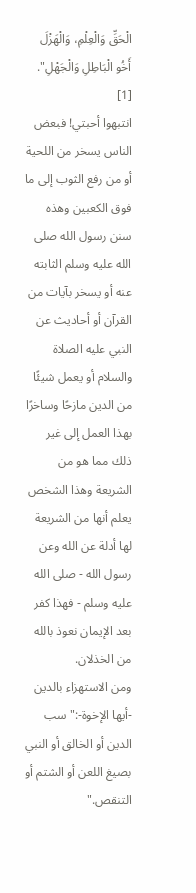الْحَقِّ وَالْعِلْمِ، وَالْهَزْلَ أَخُو الْبَاطِلِ وَالْجَهْلِ". [1]
انتبهوا أحبتي! فبعض الناس يسخر من اللحية أو من رفع الثوب إلى ما فوق الكعبين وهذه سنن رسول الله صلى الله عليه وسلم الثابته عنه أو يسخر بآيات من القرآن أو أحاديث عن النبي عليه الصلاة والسلام أو يعمل شيئًا من الدين مازحًا وساخرًا بهذا العمل إلى غير ذلك مما هو من الشريعة وهذا الشخص يعلم أنها من الشريعة لها أدلة عن الله وعن رسول الله - صلى الله عليه وسلم - فهذا كفر بعد الإيمان نعوذ بالله من الخذلان.
ومن الاستهزاء بالدين -أيها الإخوة-:"سب الدين أو الخالق أو النبي بصيغ اللعن أو الشتم أو التنقص."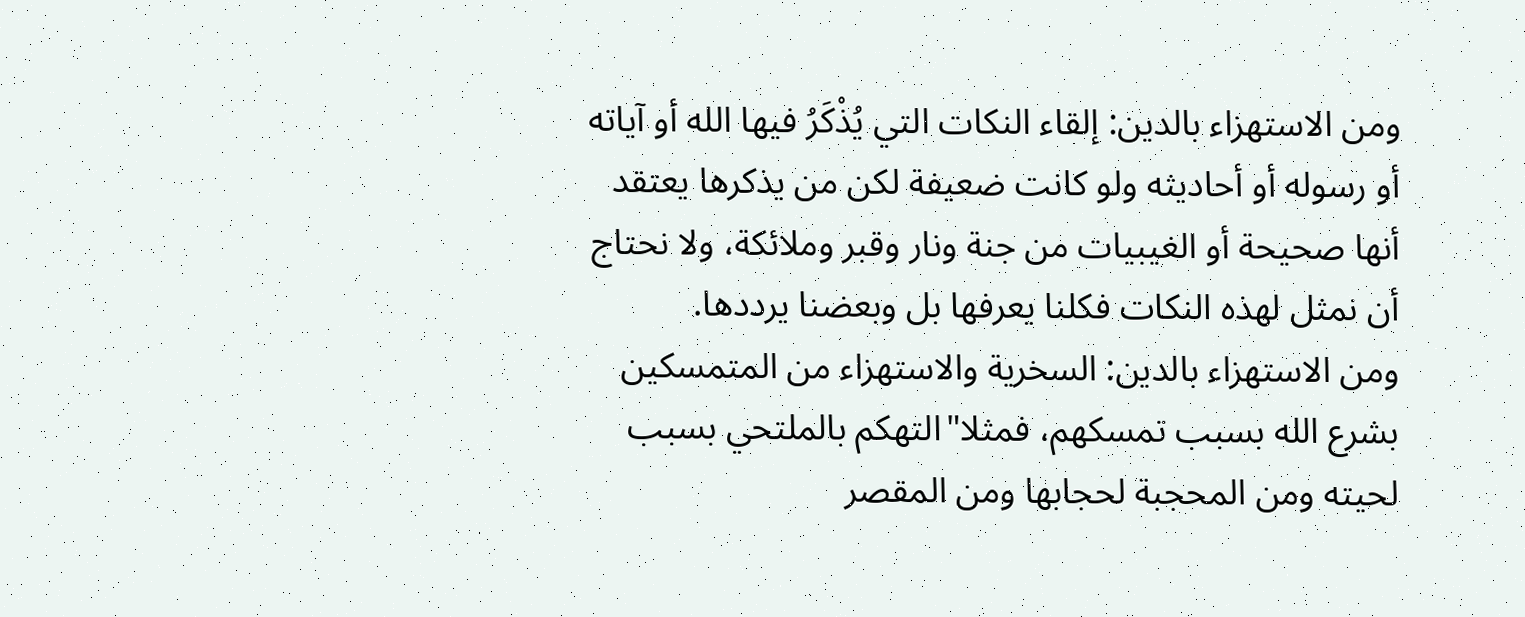ومن الاستهزاء بالدين: إلقاء النكات التي يُذْكَرُ فيها الله أو آياته أو رسوله أو أحاديثه ولو كانت ضعيفة لكن من يذكرها يعتقد أنها صحيحة أو الغيبيات من جنة ونار وقبر وملائكة، ولا نحتاج أن نمثل لهذه النكات فكلنا يعرفها بل وبعضنا يرددها.
ومن الاستهزاء بالدين: السخرية والاستهزاء من المتمسكين بشرع الله بسبب تمسكهم، فمثلا"التهكم بالملتحي بسبب لحيته ومن المحجبة لحجابها ومن المقصر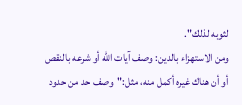لثوبه لذلك".
ومن الاستهزاء بالدين: وصف آيات الله أو شرعه بالنقص أو أن هناك غيره أكمل منه، مثل:"وصف حد من حدود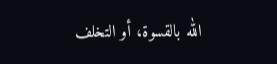الله بالقسوة، أو التخلف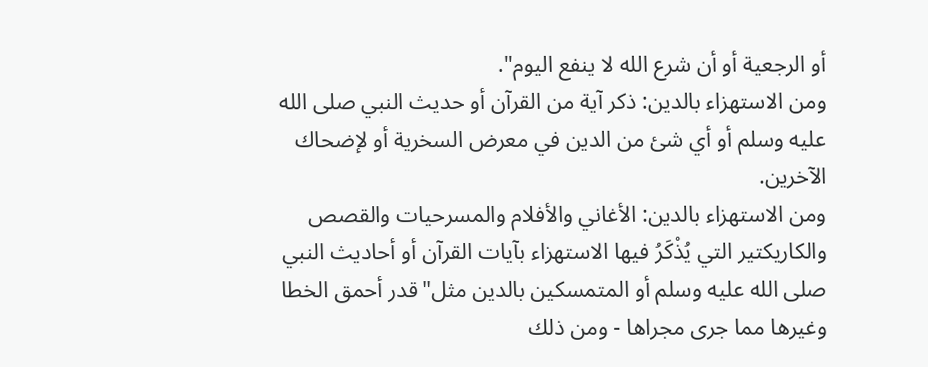أو الرجعية أو أن شرع الله لا ينفع اليوم".
ومن الاستهزاء بالدين: ذكر آية من القرآن أو حديث النبي صلى الله عليه وسلم أو أي شئ من الدين في معرض السخرية أو لإضحاك الآخرين.
ومن الاستهزاء بالدين: الأغاني والأفلام والمسرحيات والقصص والكاريكتير التي يُذْكَرُ فيها الاستهزاء بآيات القرآن أو أحاديث النبي صلى الله عليه وسلم أو المتمسكين بالدين مثل"قدر أحمق الخطا وغيرها مما جرى مجراها - ومن ذلك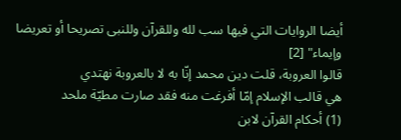أيضا الروايات التي فيها سب لله وللقرآن وللنبى تصريحا أو تعريضا وإيماء" [2]
قالوا العروبة، قلت دين محمد إنّا به لا بالعروبة نهتدي
هي قالب الإسلام إمّا أفرغت منه فقد صارت مطيّة ملحد
(1) أحكام القرآن لابن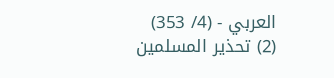العربي - (4/ 353)
(2) تحذير المسلمين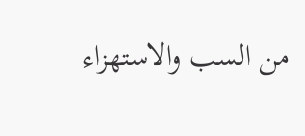من السب والاستهزاء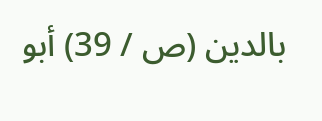بالدين (ص / 39) أبو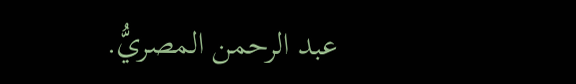عبد الرحمن المصريُّ.